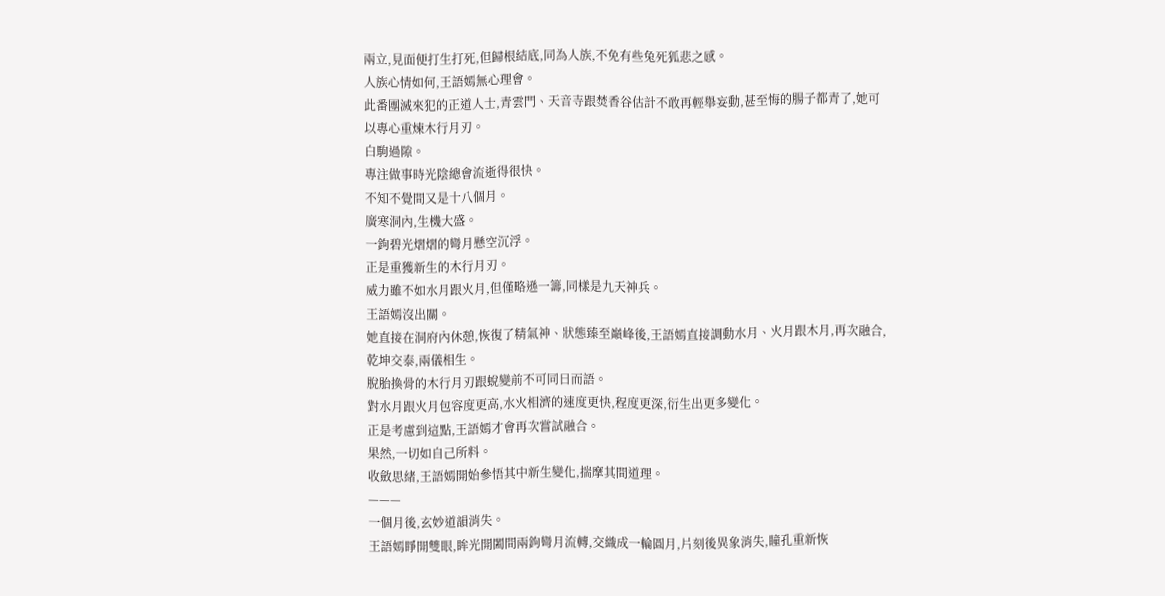兩立,見面便打生打死,但歸根結底,同為人族,不免有些兔死狐悲之感。
人族心情如何,王語嫣無心理會。
此番團滅來犯的正道人士,青雲門、天音寺跟焚香谷估計不敢再輕舉妄動,甚至悔的腸子都青了,她可以專心重煉木行月刃。
白駒過隙。
專注做事時光陰總會流逝得很快。
不知不覺間又是十八個月。
廣寒洞內,生機大盛。
一鉤碧光熠熠的彎月懸空沉浮。
正是重獲新生的木行月刃。
威力雖不如水月跟火月,但僅略遜一籌,同樣是九天神兵。
王語嫣沒出關。
她直接在洞府內休憩,恢復了精氣神、狀態臻至巔峰後,王語嫣直接調動水月、火月跟木月,再次融合,乾坤交泰,兩儀相生。
脫胎換骨的木行月刃跟蛻變前不可同日而語。
對水月跟火月包容度更高,水火相濟的速度更快,程度更深,衍生出更多變化。
正是考慮到這點,王語嫣才會再次嘗試融合。
果然,一切如自己所料。
收斂思緒,王語嫣開始參悟其中新生變化,揣摩其間道理。
———
一個月後,玄妙道韻消失。
王語嫣睜開雙眼,眸光開闔間兩鉤彎月流轉,交織成一輪圓月,片刻後異象消失,瞳孔重新恢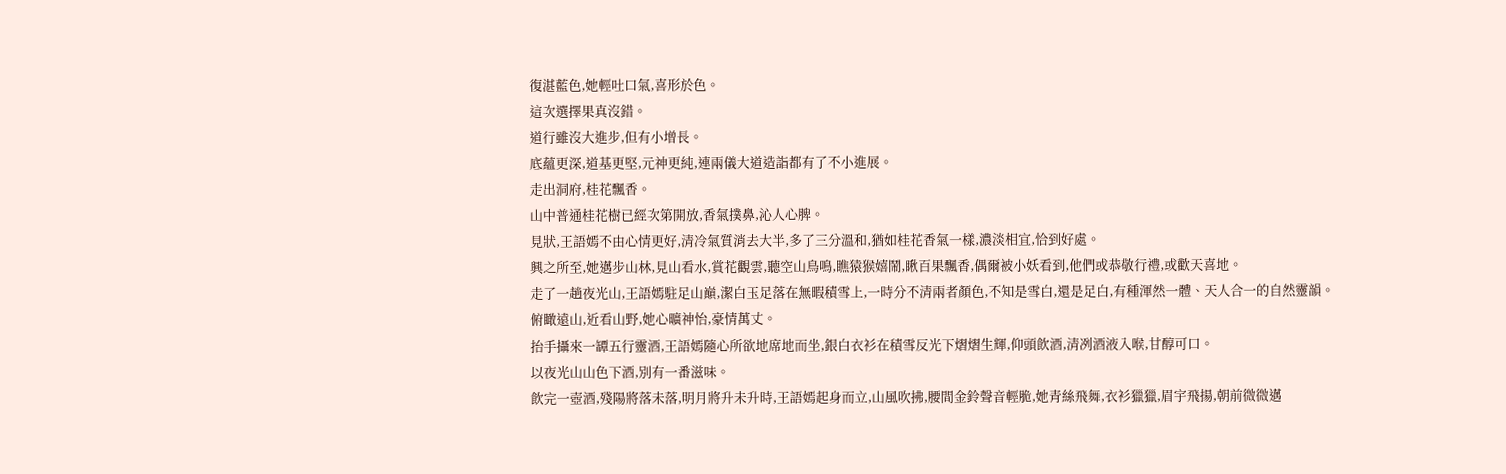復湛藍色,她輕吐口氣,喜形於色。
這次選擇果真沒錯。
道行雖沒大進步,但有小增長。
底蘊更深,道基更堅,元神更純,連兩儀大道造詣都有了不小進展。
走出洞府,桂花飄香。
山中普通桂花樹已經次第開放,香氣撲鼻,沁人心脾。
見狀,王語嫣不由心情更好,清冷氣質消去大半,多了三分溫和,猶如桂花香氣一樣,濃淡相宜,恰到好處。
興之所至,她邁步山林,見山看水,賞花觀雲,聽空山鳥鳴,瞧猿猴嬉鬧,瞅百果飄香,偶爾被小妖看到,他們或恭敬行禮,或歡天喜地。
走了一趟夜光山,王語嫣駐足山巔,潔白玉足落在無暇積雪上,一時分不清兩者顏色,不知是雪白,還是足白,有種渾然一體、天人合一的自然靈韻。
俯瞰遠山,近看山野,她心曠神怡,豪情萬丈。
抬手攝來一罈五行靈酒,王語嫣隨心所欲地席地而坐,銀白衣衫在積雪反光下熠熠生輝,仰頭飲酒,清冽酒液入喉,甘醇可口。
以夜光山山色下酒,別有一番滋味。
飲完一壺酒,殘陽將落未落,明月將升未升時,王語嫣起身而立,山風吹拂,腰間金鈴聲音輕脆,她青絲飛舞,衣衫獵獵,眉宇飛揚,朝前微微邁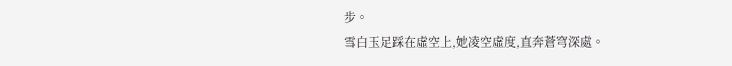步。
雪白玉足踩在虛空上,她凌空虛度,直奔蒼穹深處。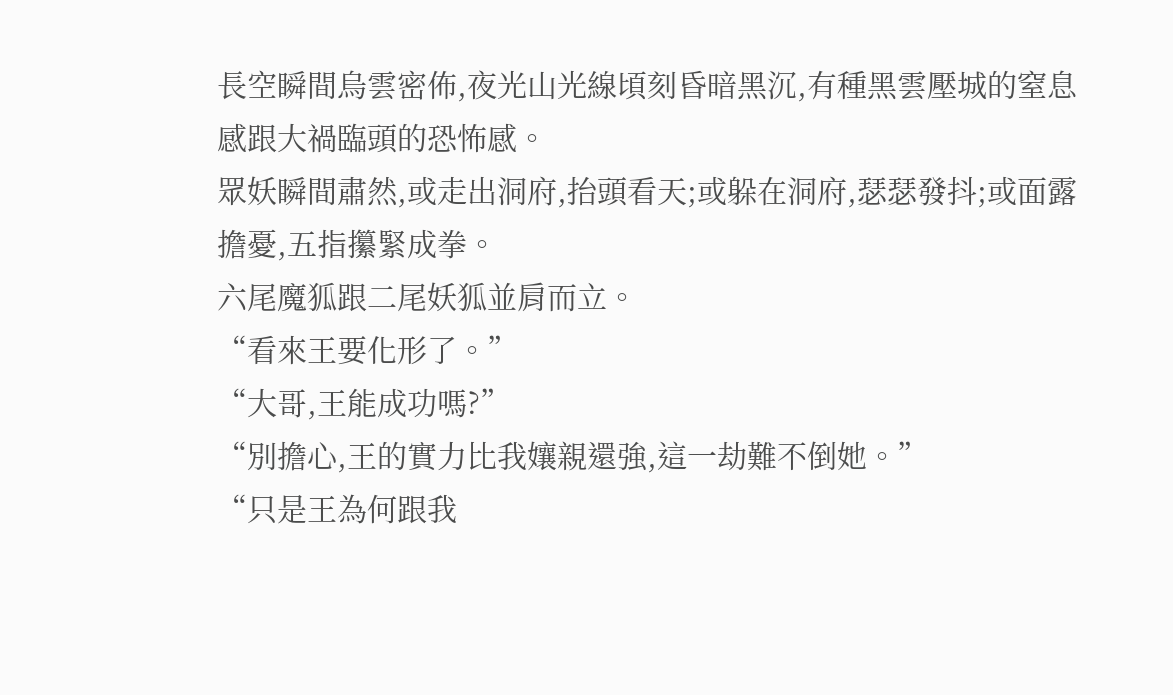長空瞬間烏雲密佈,夜光山光線頃刻昏暗黑沉,有種黑雲壓城的窒息感跟大禍臨頭的恐怖感。
眾妖瞬間肅然,或走出洞府,抬頭看天;或躲在洞府,瑟瑟發抖;或面露擔憂,五指攥緊成拳。
六尾魔狐跟二尾妖狐並肩而立。
“看來王要化形了。”
“大哥,王能成功嗎?”
“別擔心,王的實力比我孃親還強,這一劫難不倒她。”
“只是王為何跟我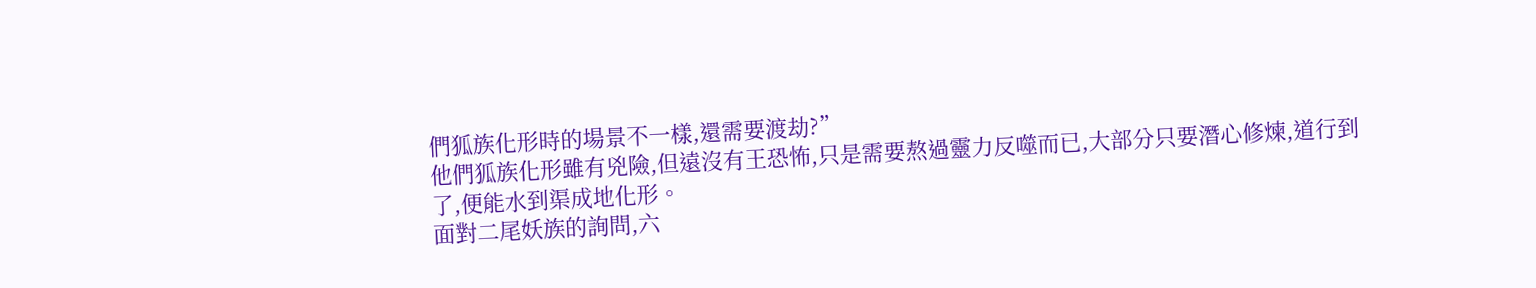們狐族化形時的場景不一樣,還需要渡劫?”
他們狐族化形雖有兇險,但遠沒有王恐怖,只是需要熬過靈力反噬而已,大部分只要潛心修煉,道行到了,便能水到渠成地化形。
面對二尾妖族的詢問,六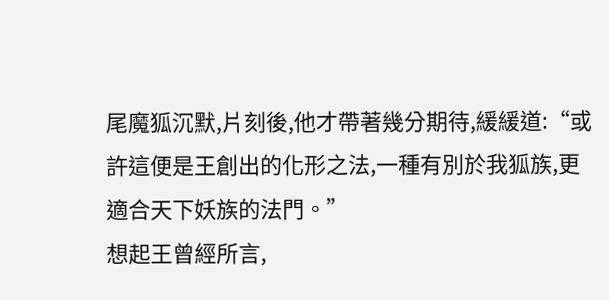尾魔狐沉默,片刻後,他才帶著幾分期待,緩緩道:“或許這便是王創出的化形之法,一種有別於我狐族,更適合天下妖族的法門。”
想起王曾經所言,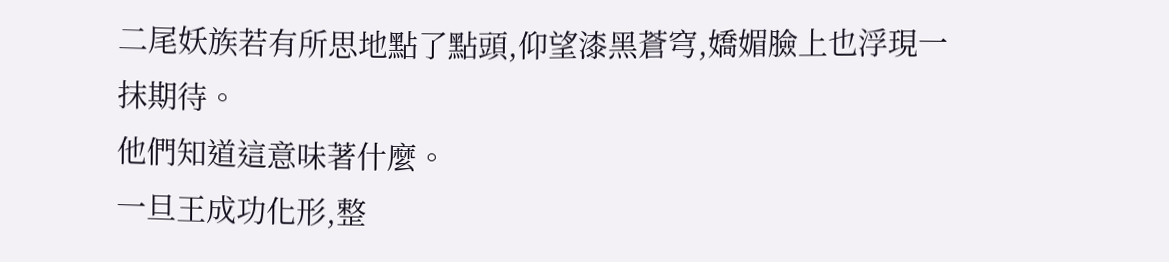二尾妖族若有所思地點了點頭,仰望漆黑蒼穹,嬌媚臉上也浮現一抹期待。
他們知道這意味著什麼。
一旦王成功化形,整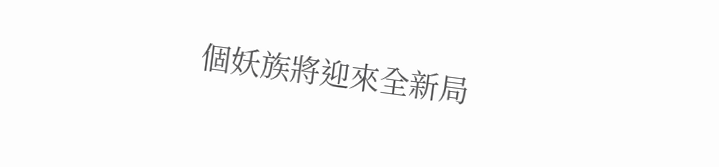個妖族將迎來全新局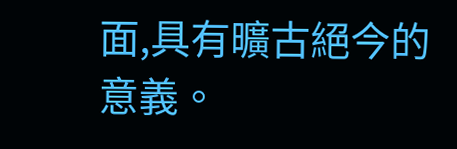面,具有曠古絕今的意義。